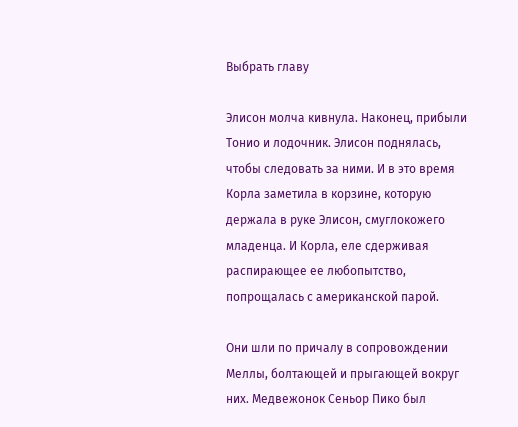Выбрать главу

Элисон молча кивнула. Наконец, прибыли Тонио и лодочник. Элисон поднялась, чтобы следовать за ними. И в это время Корла заметила в корзине, которую держала в руке Элисон, смуглокожего младенца. И Корла, еле сдерживая распирающее ее любопытство, попрощалась с американской парой.

Они шли по причалу в сопровождении Меллы, болтающей и прыгающей вокруг них. Медвежонок Сеньор Пико был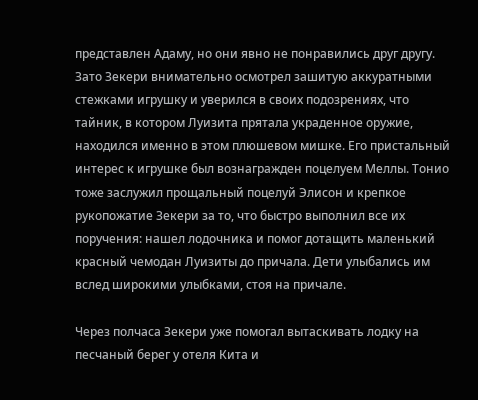представлен Адаму, но они явно не понравились друг другу. Зато Зекери внимательно осмотрел зашитую аккуратными стежками игрушку и уверился в своих подозрениях, что тайник, в котором Луизита прятала украденное оружие, находился именно в этом плюшевом мишке. Его пристальный интерес к игрушке был вознагражден поцелуем Меллы. Тонио тоже заслужил прощальный поцелуй Элисон и крепкое рукопожатие Зекери за то, что быстро выполнил все их поручения: нашел лодочника и помог дотащить маленький красный чемодан Луизиты до причала. Дети улыбались им вслед широкими улыбками, стоя на причале.

Через полчаса Зекери уже помогал вытаскивать лодку на песчаный берег у отеля Кита и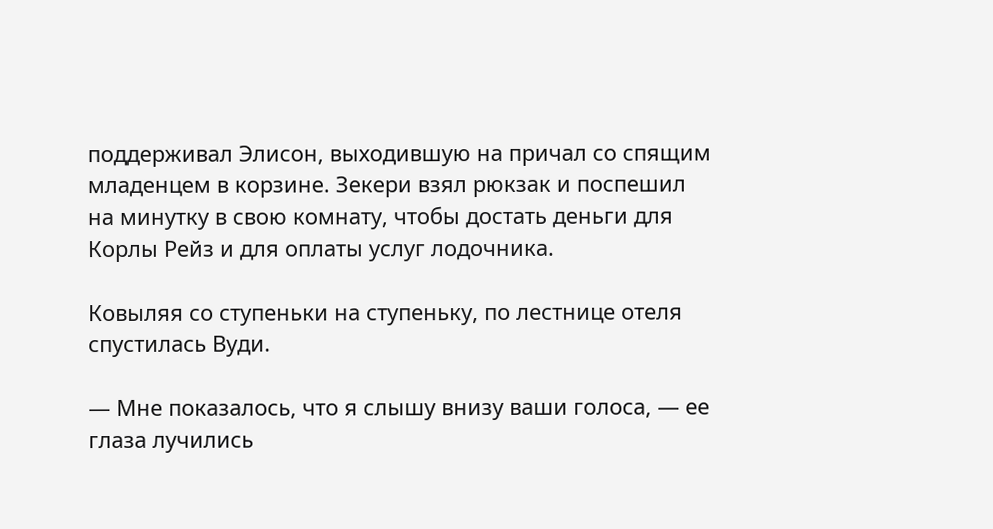поддерживал Элисон, выходившую на причал со спящим младенцем в корзине. Зекери взял рюкзак и поспешил на минутку в свою комнату, чтобы достать деньги для Корлы Рейз и для оплаты услуг лодочника.

Ковыляя со ступеньки на ступеньку, по лестнице отеля спустилась Вуди.

— Мне показалось, что я слышу внизу ваши голоса, — ее глаза лучились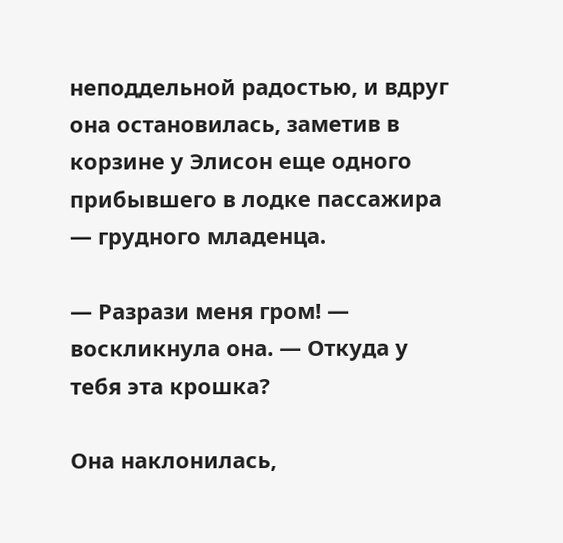неподдельной радостью, и вдруг она остановилась, заметив в корзине у Элисон еще одного прибывшего в лодке пассажира — грудного младенца.

— Разрази меня гром! — воскликнула она. — Откуда у тебя эта крошка?

Она наклонилась,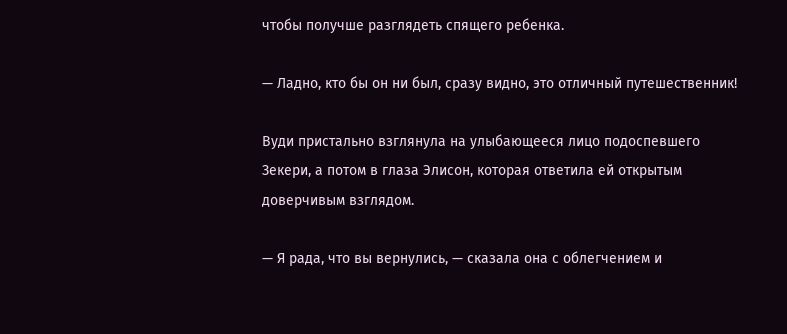чтобы получше разглядеть спящего ребенка.

— Ладно, кто бы он ни был, сразу видно, это отличный путешественник!

Вуди пристально взглянула на улыбающееся лицо подоспевшего Зекери, а потом в глаза Элисон, которая ответила ей открытым доверчивым взглядом.

— Я рада, что вы вернулись, — сказала она с облегчением и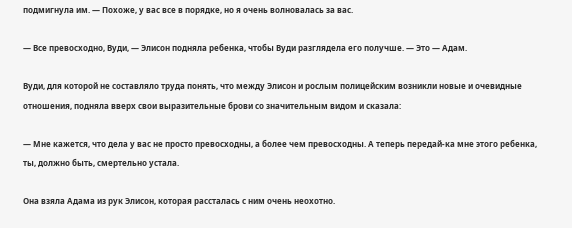подмигнула им. — Похоже, у вас все в порядке, но я очень волновалась за вас.

— Все превосходно, Вуди, — Элисон подняла ребенка, чтобы Вуди разглядела его получше. — Это — Адам.

Вуди, для которой не составляло труда понять, что между Элисон и рослым полицейским возникли новые и очевидные отношения, подняла вверх свои выразительные брови со значительным видом и сказала:

— Мне кажется, что дела у вас не просто превосходны, а более чем превосходны. А теперь передай-ка мне этого ребенка, ты, должно быть, смертельно устала.

Она взяла Адама из рук Элисон, которая рассталась с ним очень неохотно.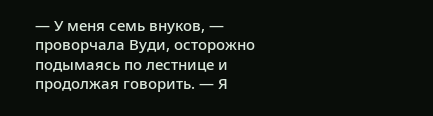— У меня семь внуков, — проворчала Вуди, осторожно подымаясь по лестнице и продолжая говорить. — Я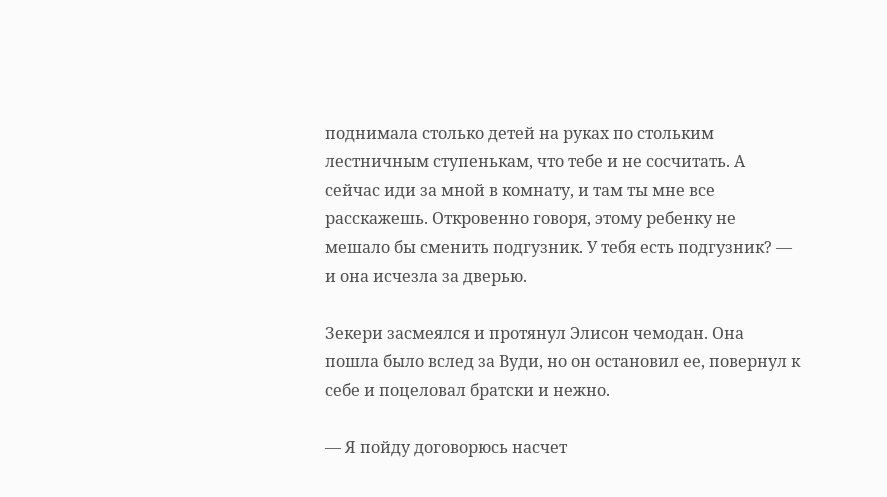поднимала столько детей на руках по стольким лестничным ступенькам, что тебе и не сосчитать. А сейчас иди за мной в комнату, и там ты мне все расскажешь. Откровенно говоря, этому ребенку не мешало бы сменить подгузник. У тебя есть подгузник? — и она исчезла за дверью.

Зекери засмеялся и протянул Элисон чемодан. Она пошла было вслед за Вуди, но он остановил ее, повернул к себе и поцеловал братски и нежно.

— Я пойду договорюсь насчет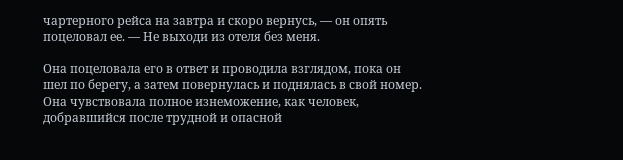чартерного рейса на завтра и скоро вернусь, — он опять поцеловал ее. — Не выходи из отеля без меня.

Она поцеловала его в ответ и проводила взглядом, пока он шел по берегу, а затем повернулась и поднялась в свой номер. Она чувствовала полное изнеможение, как человек, добравшийся после трудной и опасной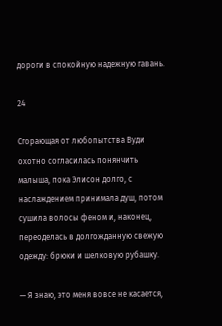дороги в спокойную надежную гавань.

24

Сгорающая от любопытства Вуди охотно согласилась понянчить малыша, пока Элисон долго, с наслаждением принимала душ, потом сушила волосы феном и, наконец, переоделась в долгожданную свежую одежду: брюки и шелковую рубашку.

— Я знаю, это меня вовсе не касается,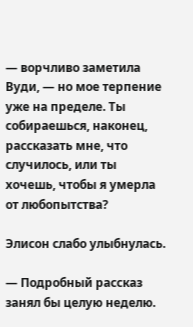— ворчливо заметила Вуди, — но мое терпение уже на пределе. Ты собираешься, наконец, рассказать мне, что случилось, или ты хочешь, чтобы я умерла от любопытства?

Элисон слабо улыбнулась.

— Подробный рассказ занял бы целую неделю.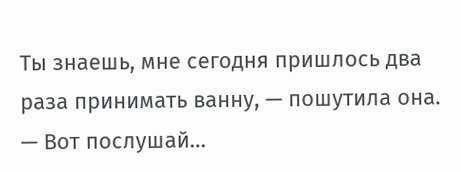Ты знаешь, мне сегодня пришлось два раза принимать ванну, — пошутила она. — Вот послушай…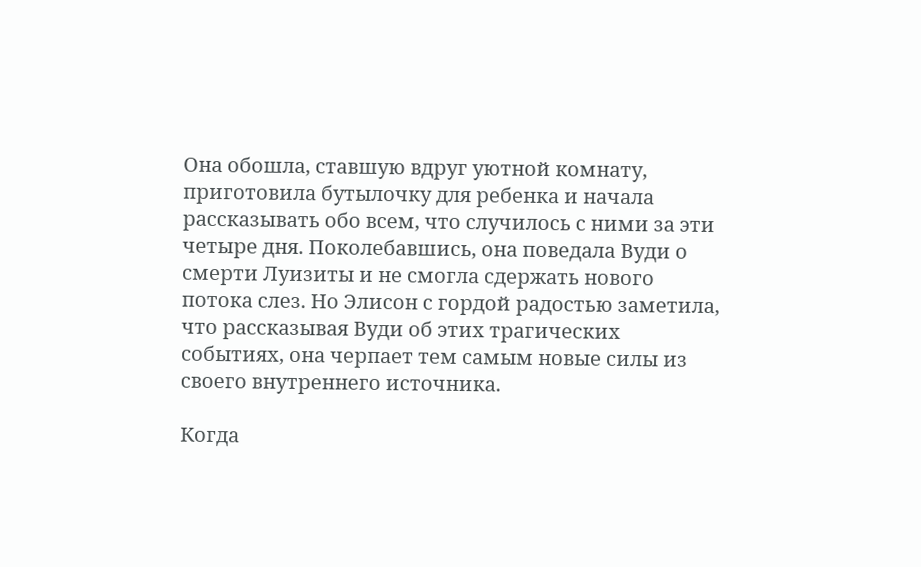Она обошла, ставшую вдруг уютной комнату, приготовила бутылочку для ребенка и начала рассказывать обо всем, что случилось с ними за эти четыре дня. Поколебавшись, она поведала Вуди о смерти Луизиты и не смогла сдержать нового потока слез. Но Элисон с гордой радостью заметила, что рассказывая Вуди об этих трагических событиях, она черпает тем самым новые силы из своего внутреннего источника.

Когда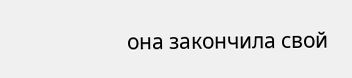она закончила свой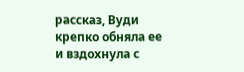рассказ, Вуди крепко обняла ее и вздохнула с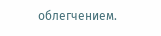облегчением.